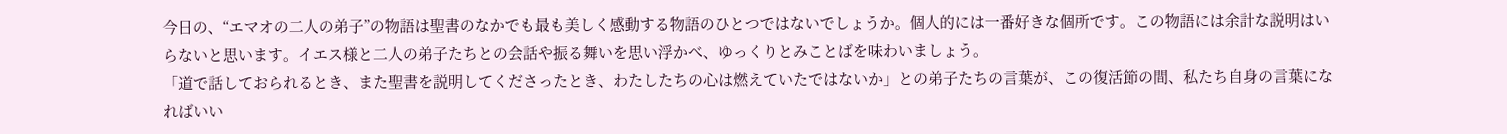今日の、“エマオの二人の弟子”の物語は聖書のなかでも最も美しく感動する物語のひとつではないでしょうか。個人的には一番好きな個所です。この物語には余計な説明はいらないと思います。イエス様と二人の弟子たちとの会話や振る舞いを思い浮かべ、ゆっくりとみことばを味わいましょう。
「道で話しておられるとき、また聖書を説明してくださったとき、わたしたちの心は燃えていたではないか」との弟子たちの言葉が、この復活節の間、私たち自身の言葉になればいい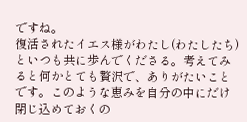ですね。
復活されたイエス様がわたし(わたしたち)といつも共に歩んでくださる。考えてみると何かとても贅沢で、ありがたいことです。このような恵みを自分の中にだけ閉じ込めておくの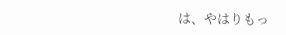は、やはりもっ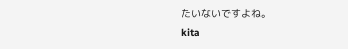たいないですよね。
kita